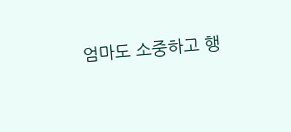엄마도 소중하고 행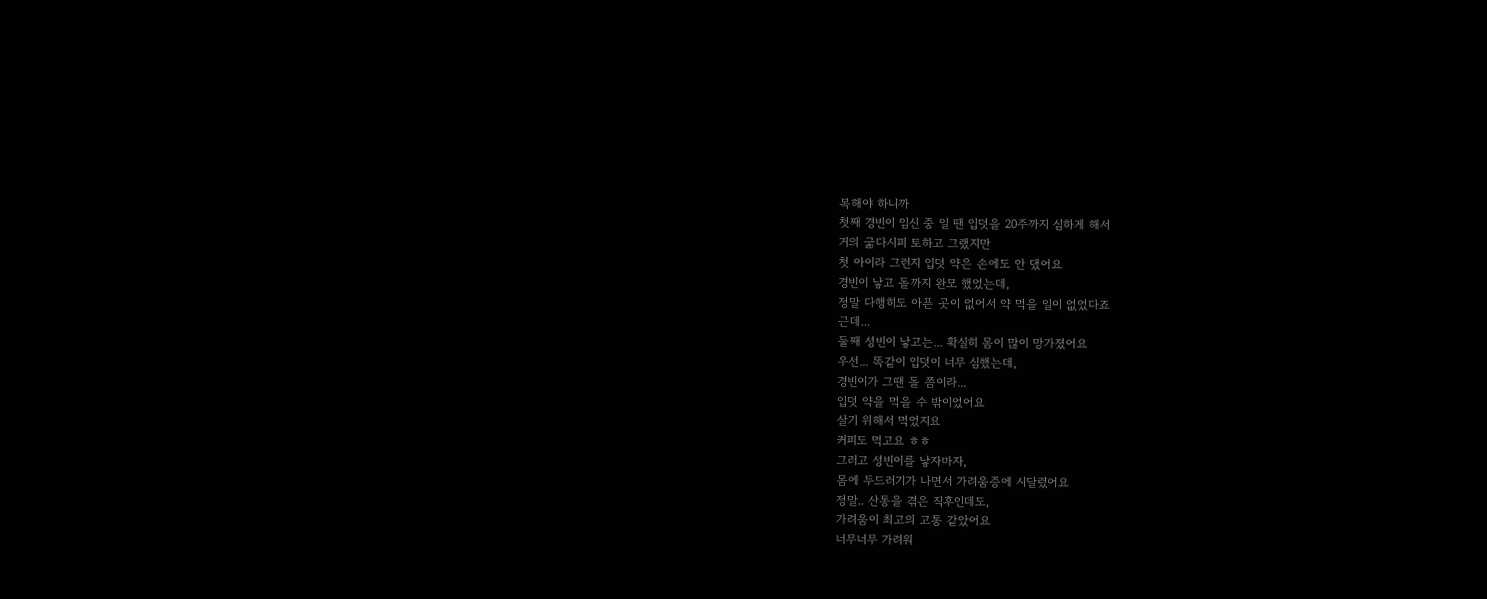복해야 하니까
첫째 경빈이 임신 중 일 땐 입덧을 20주까지 심하게 해서
거의 굶다시피 토하고 그랬지만
첫 아이라 그런지 입덧 약은 손에도 안 댔어요
경빈이 낳고 돌까지 완모 했었는데,
정말 다행히도 아픈 곳이 없어서 약 먹을 일이 없었다죠
근데...
둘째 성빈이 낳고는... 확실히 몸이 많이 망가졌어요
우선... 똑같이 입덧이 너무 심했는데,
경빈이가 그땐 돌 쯤이라...
입덧 약을 먹을 수 밖이었어요
살기 위해서 먹었지요
커피도 먹고요 ㅎㅎ
그러고 성빈이를 낳자마자,
몸에 두드러기가 나면서 가려움증에 시달렸어요
정말.. 산통을 겪은 직후인데도,
가려움이 최고의 고통 같았어요
너무너무 가려워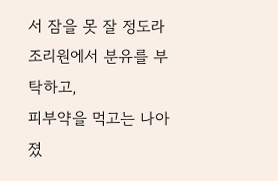서 잠을 못 잘 정도라
조리원에서 분유를 부탁하고,
피부약을 먹고는 나아졌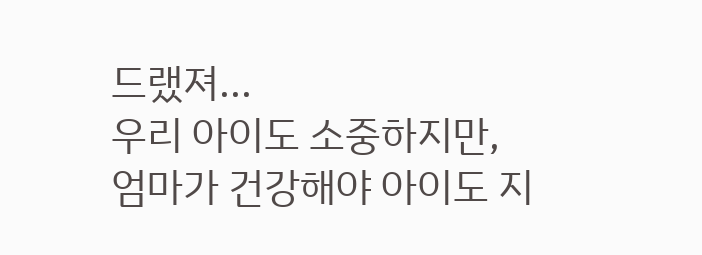드랬져...
우리 아이도 소중하지만,
엄마가 건강해야 아이도 지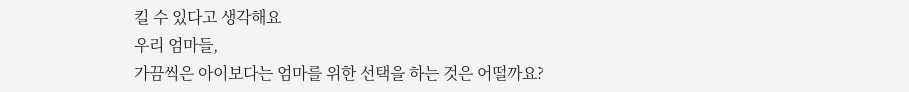킬 수 있다고 생각해요
우리 엄마들,
가끔씩은 아이보다는 엄마를 위한 선택을 하는 것은 어떨까요?